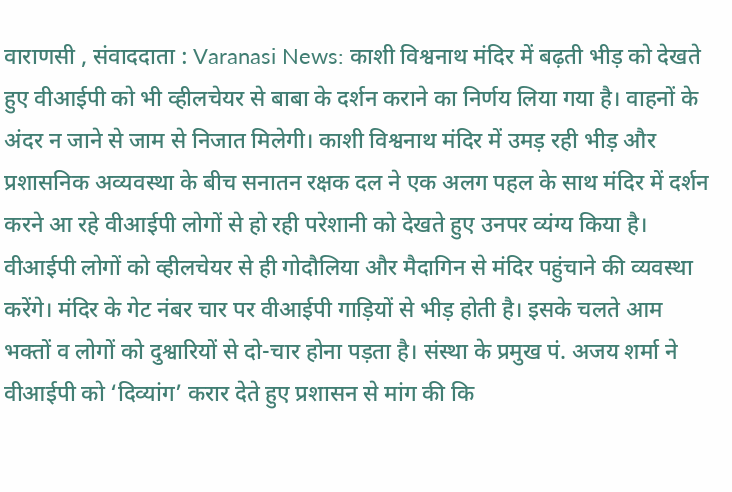वाराणसी , संवाददाता : Varanasi News: काशी विश्वनाथ मंदिर में बढ़ती भीड़ को देखते हुए वीआईपी को भी व्हीलचेयर से बाबा के दर्शन कराने का निर्णय लिया गया है। वाहनों के अंदर न जाने से जाम से निजात मिलेगी। काशी विश्वनाथ मंदिर में उमड़ रही भीड़ और प्रशासनिक अव्यवस्था के बीच सनातन रक्षक दल ने एक अलग पहल के साथ मंदिर में दर्शन करने आ रहे वीआईपी लोगों से हो रही परेशानी को देखते हुए उनपर व्यंग्य किया है। वीआईपी लोगों को व्हीलचेयर से ही गोदौलिया और मैदागिन से मंदिर पहुंचाने की व्यवस्था करेंगे। मंदिर के गेट नंबर चार पर वीआईपी गाड़ियों से भीड़ होती है। इसके चलते आम भक्तों व लोगों को दुश्वारियों से दो-चार होना पड़ता है। संस्था के प्रमुख पं. अजय शर्मा ने वीआईपी को ‘दिव्यांग’ करार देते हुए प्रशासन से मांग की कि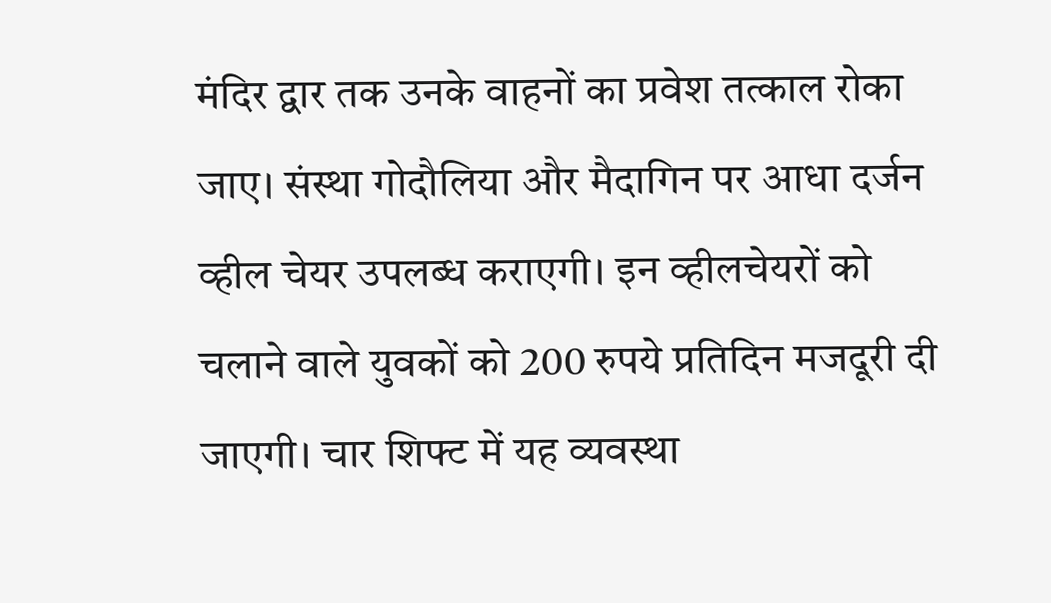मंदिर द्वार तक उनके वाहनों का प्रवेश तत्काल रोका जाए। संस्था गोदौलिया और मैदागिन पर आधा दर्जन व्हील चेयर उपलब्ध कराएगी। इन व्हीलचेयरों को चलाने वाले युवकों को 200 रुपये प्रतिदिन मजदूरी दी जाएगी। चार शिफ्ट में यह व्यवस्था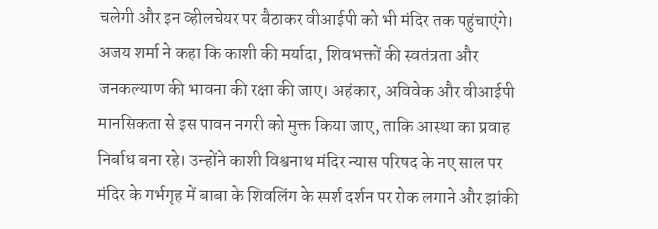चलेगी और इन व्हीलचेयर पर बैठाकर वीआईपी को भी मंदिर तक पहुंचाएंगे। अजय शर्मा ने कहा कि काशी की मर्यादा, शिवभक्तों की स्वतंत्रता और जनकल्याण की भावना की रक्षा की जाए। अहंकार, अविवेक और वीआईपी मानसिकता से इस पावन नगरी को मुक्त किया जाए, ताकि आस्था का प्रवाह निर्बाध बना रहे। उन्होंने काशी विश्वनाथ मंदिर न्यास परिषद के नए साल पर मंदिर के गर्भगृह में बाबा के शिवलिंग के स्पर्श दर्शन पर रोक लगाने और झांकी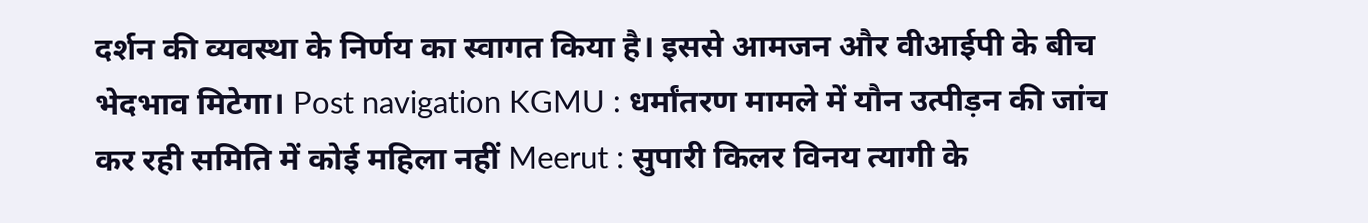दर्शन की व्यवस्था के निर्णय का स्वागत किया है। इससे आमजन और वीआईपी के बीच भेदभाव मिटेगा। Post navigation KGMU : धर्मांतरण मामले में यौन उत्पीड़न की जांच कर रही समिति में कोई महिला नहीं Meerut : सुपारी किलर विनय त्यागी के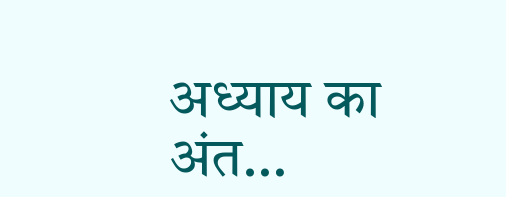अध्याय का अंत…